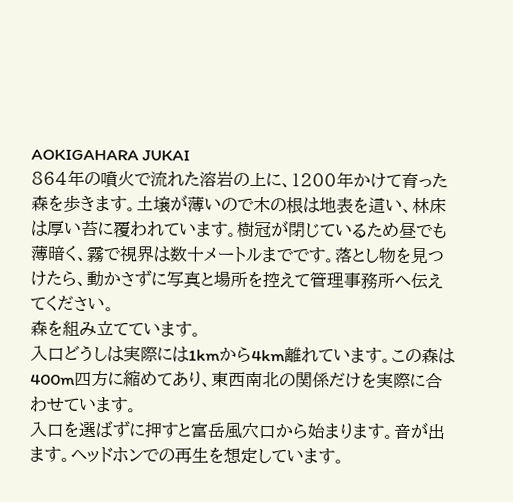AOKIGAHARA JUKAI
864年の噴火で流れた溶岩の上に、1200年かけて育った森を歩きます。土壌が薄いので木の根は地表を這い、林床は厚い苔に覆われています。樹冠が閉じているため昼でも薄暗く、霧で視界は数十メートルまでです。落とし物を見つけたら、動かさずに写真と場所を控えて管理事務所へ伝えてください。
森を組み立てています。
入口どうしは実際には1kmから4km離れています。この森は400m四方に縮めてあり、東西南北の関係だけを実際に合わせています。
入口を選ばずに押すと富岳風穴口から始まります。音が出ます。ヘッドホンでの再生を想定しています。